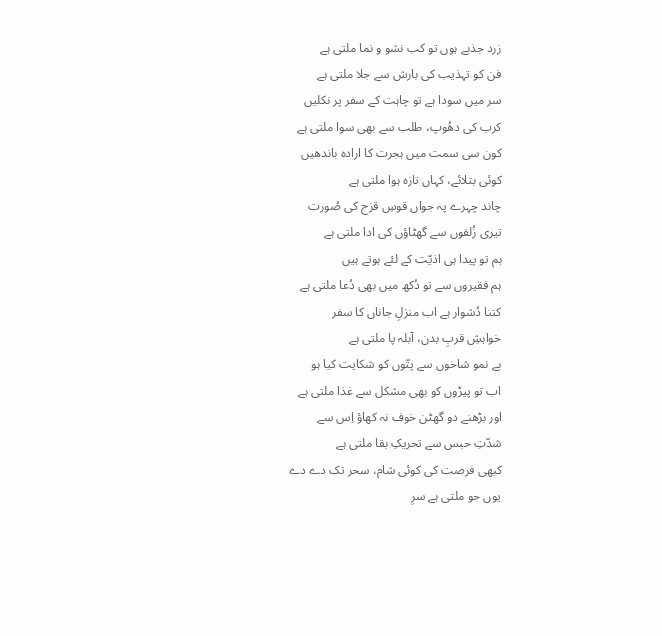زرد جذبے ہوں تو کب نشو و نما ملتی ہے
فن کو تہذیب کی بارش سے جلا ملتی ہے
سر میں سودا ہے تو چاہت کے سفر پر نکلیں
کرب کی دھُوپ، طلب سے بھی سوا ملتی ہے
کون سی سمت میں ہجرت کا ارادہ باندھیں
کوئی بتلائے، کہاں تازہ ہوا ملتی ہے
چاند چہرے پہ جواں قوسِ قزح کی صُورت
تیری زُلفوں سے گھٹاؤں کی ادا ملتی ہے
ہم تو پیدا ہی اذیّت کے لئے ہوتے ہیں
ہم فقیروں سے تو دُکھ میں بھی دُعا ملتی ہے
کتنا دُشوار ہے اب منزلِ جاناں کا سفر
خواہشِ قربِ بدن، آبلہ پا ملتی ہے
بے نمو شاخوں سے پتّوں کو شکایت کیا ہو
اب تو پیڑوں کو بھی مشکل سے غذا ملتی ہے
اور بڑھنے دو گھٹن خوف نہ کھاؤ اِس سے
شدّتِ حبس سے تحریکِ بقا ملتی ہے
کبھی فرصت کی کوئی شام، سحر تک دے دے
یوں جو ملتی ہے سرِ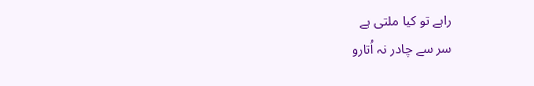راہے تو کیا ملتی ہے
سر سے چادر نہ اُتارو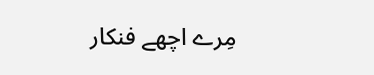مِرے اچھے فنکار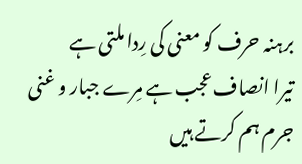برہنہ حرف کو معنی کی رِدا ملتی ہے
تیرا انصاف عجب ہے مِرے جبار و غنی
جرم ہم کرتے ہیں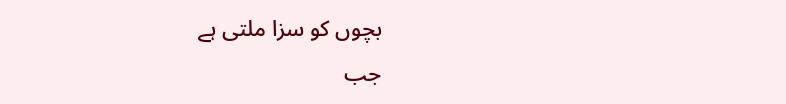بچوں کو سزا ملتی ہے
جب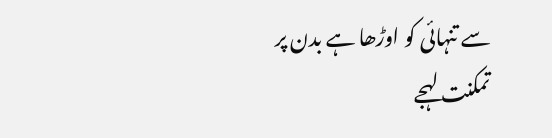سے تنہائی کو اوڑھا ہے بدن پر
تمکنت لہجے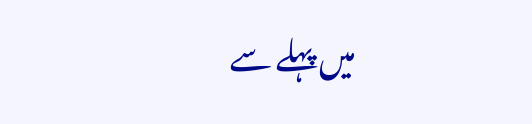میں پہلے سے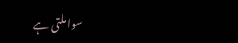سوا ملتی ہے